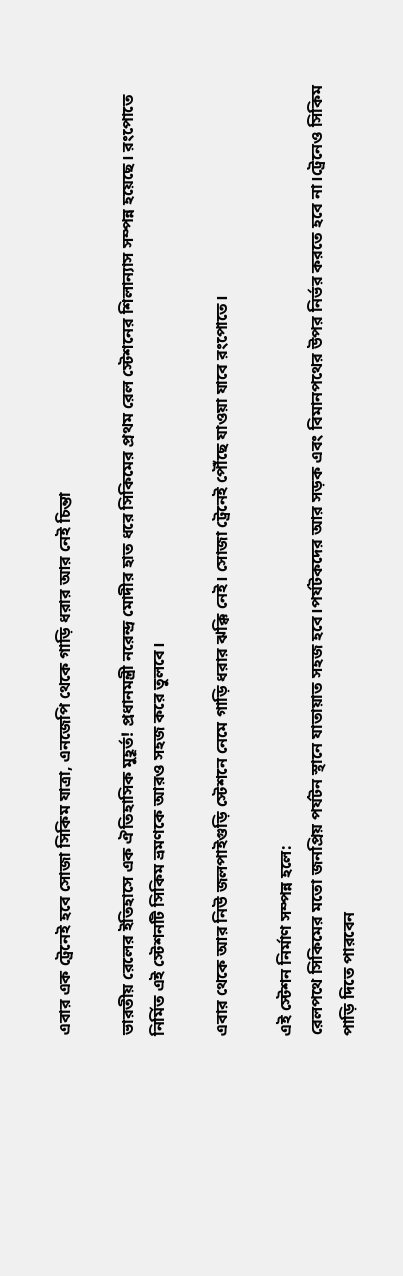এবার এক ট্রেনেই হবে সোজা সিকিম যাত্রা, এনজেপি থেকে গাড়ি ধরার আর নেই চিন্তা

ভারতীয় রেলের ইতিহাসে এক ঐতিহাসিক মুহূর্ত! প্রধানমন্ত্রী নরেন্দ্র মোদীর হাত ধরে সিকিমের প্রথম রেল স্টেশনের শিলান্যাস সম্পন্ন হয়েছে। রংপোতে নির্মিত এই স্টেশনটি সিকিম ভ্রমণকে আরও সহজ করে তুলবে।

এবার থেকে আর নিউ জলপাইগুড়ি স্টেশনে নেমে গাড়ি ধরার ঝক্কি নেই। সোজা ট্রেনেই পৌঁছে যাওয়া যাবে রংপোতে।

এই স্টেশন নির্মাণ সম্পন্ন হলে:
রেলপথে সিকিমের মতো জনপ্রিয় পর্যটন স্থানে যাতায়াত সহজ হবে।পর্যটকদের আর সড়ক এবং বিমানপথের উপর নির্ভর করতে হবে না।ট্রেনেও সিকিম পাড়ি দিতে পারবেন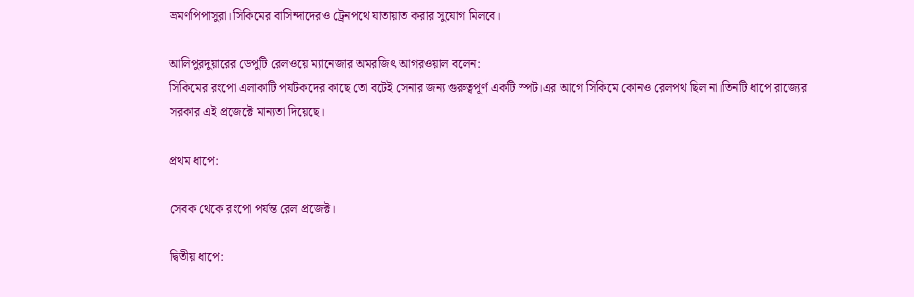ভ্রমণপিপাসুরা।সিকিমের বাসিন্দাদেরও ট্রেনপথে যাতায়াত করার সুযোগ মিলবে।

আলিপুরদুয়ারের ডেপুটি রেলওয়ে ম্যানেজার অমরজিৎ আগরওয়াল বলেন:
সিকিমের রংপো এলাকাটি পর্যটকদের কাছে তো বটেই সেনার জন্য গুরুত্বপূর্ণ একটি স্পট।এর আগে সিকিমে কোনও রেলপথ ছিল না।তিনটি ধাপে রাজ্যের সরকার এই প্রজেক্টে মান্যতা দিয়েছে।

প্রথম ধাপে:

সেবক থেকে রংপো পর্যন্ত রেল প্রজেক্ট।

দ্বিতীয় ধাপে: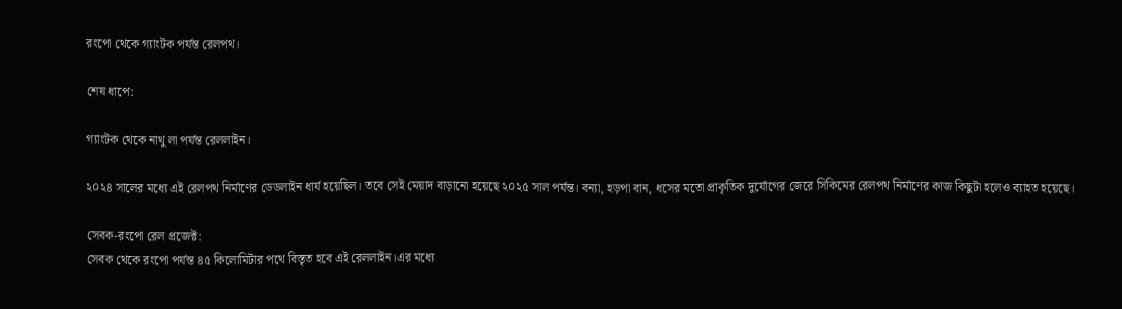রংপো থেকে গ্যাংটক পর্যন্ত রেলপথ।

শেষ ধাপে:

গ্যাংটক থেকে নাথু লা পর্যন্ত রেললাইন।

২০২৪ সালের মধ্যে এই রেলপথ নির্মাণের ডেডলাইন ধার্য হয়েছিল। তবে সেই মেয়াদ বাড়ানো হয়েছে ২০২৫ সাল পর্যন্ত। বন্যা, হড়পা বান, ধসের মতো প্রাকৃতিক দুর্যোগের জেরে সিকিমের রেলপথ নির্মাণের কাজ কিছুটা হলেও ব্যাহত হয়েছে।

সেবক-রংপো রেল প্রজেক্ট:
সেবক থেকে রংপো পর্যন্ত ৪৫ কিলোমিটার পথে বিস্তৃত হবে এই রেললাইন।এর মধ্যে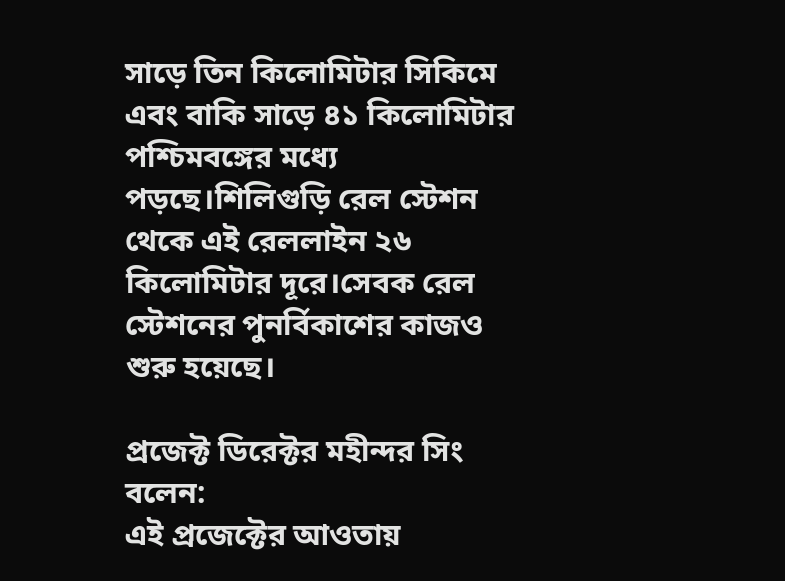সাড়ে তিন কিলোমিটার সিকিমে এবং বাকি সাড়ে ৪১ কিলোমিটার পশ্চিমবঙ্গের মধ্যে পড়ছে।শিলিগুড়ি রেল স্টেশন থেকে এই রেললাইন ২৬ কিলোমিটার দূরে।সেবক রেল স্টেশনের পুনর্বিকাশের কাজও শুরু হয়েছে।

প্রজেক্ট ডিরেক্টর মহীন্দর সিং বলেন:
এই প্রজেক্টের আওতায়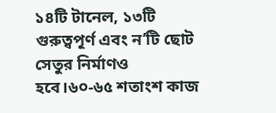১৪টি টানেল, ১৩টি গুরুত্বপূর্ণ এবং ন’টি ছোট সেতুর নির্মাণও হবে।৬০-৬৫ শতাংশ কাজ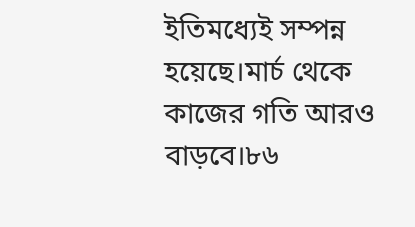ইতিমধ্যেই সম্পন্ন হয়েছে।মার্চ থেকে কাজের গতি আরও বাড়বে।৮৬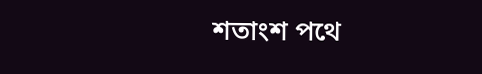শতাংশ পথে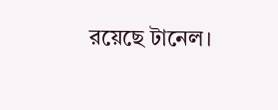রয়েছে টানেল।